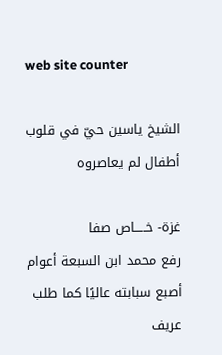web site counter

الشيخ ياسين حيّ في قلوب أطفال لم يعاصروه

غزة- خـــــاص صفا
رفع محمد ابن السبعة أعوام أصبع سبابته عاليًا كما طلب عريف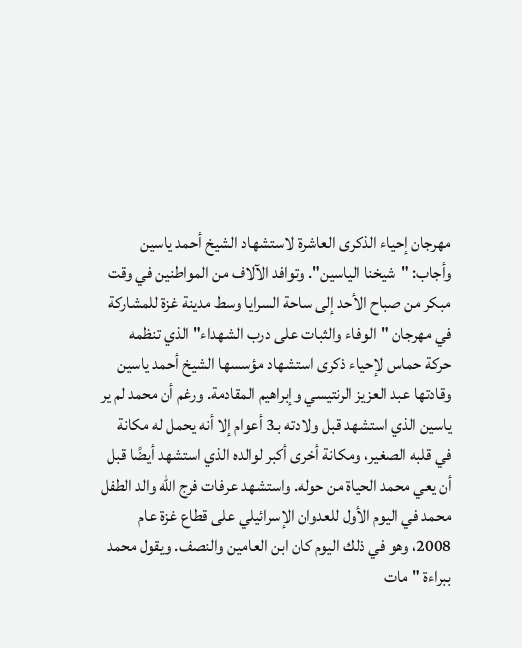مهرجان إحياء الذكرى العاشرة لاستشهاد الشيخ أحمد ياسين وأجاب: "شيخنا الياسين". وتوافد الآلاف من المواطنين في وقت مبكر من صباح الأحد إلى ساحة السرايا وسط مدينة غزة للمشاركة في مهرجان "الوفاء والثبات على درب الشهداء" الذي تنظمه حركة حماس لإحياء ذكرى استشهاد مؤسسها الشيخ أحمد ياسين وقادتها عبد العزيز الرنتيسي وإبراهيم المقادمة. ورغم أن محمد لم ير ياسين الذي استشهد قبل ولادته بـ3 أعوام إلا أنه يحمل له مكانة في قلبه الصغير، ومكانة أخرى أكبر لوالده الذي استشهد أيضًا قبل أن يعي محمد الحياة من حوله. واستشهد عرفات فرج الله والد الطفل محمد في اليوم الأول للعدوان الإسرائيلي على قطاع غزة عام 2008، وهو في ذلك اليوم كان ابن العامين والنصف. ويقول محمد ببراءة "مات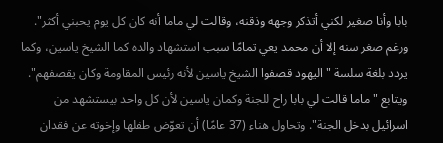بابا وأنا صغير لكني أتذكر وجهه وذقنه، وقالت لي ماما أنه كان كل يوم يحبني أكثر". ورغم صغر سنه إلا أن محمد يعي تمامًا سبب استشهاد والده كما الشيخ ياسين، وكما يردد بلغة سلسة "اليهود قصفوا الشيخ ياسين لأنه رئيس المقاومة وكان يقصفهم". ويتابع "ماما قالت لي بابا راح للجنة وكمان ياسين لأن كل واحد بيستشهد من اسرائيل بدخل الجنة". وتحاول هناء (37 عامًا) أن تعوّض طفلها وإخوته عن فقدان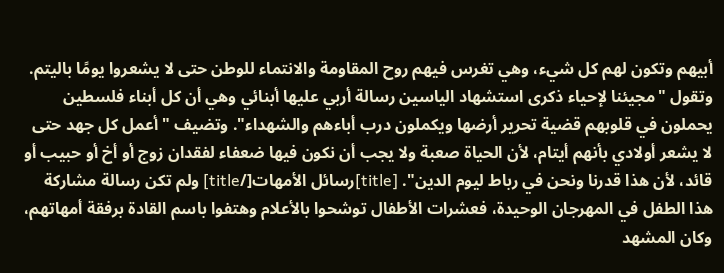أبيهم وتكون لهم كل شيء، وهي تغرس فيهم روح المقاومة والانتماء للوطن حتى لا يشعروا يومًا باليتم. وتقول "مجيئنا لإحياء ذكرى استشهاد الياسين رسالة أربي عليها أبنائي وهي أن كل أبناء فلسطين يحملون في قلوبهم قضية تحرير أرضها ويكملون درب أباءهم والشهداء". وتضيف "أعمل كل جهد حتى لا يشعر أولادي بأنهم أيتام، لأن الحياة صعبة ولا يجب أن نكون فيها ضعفاء لفقدان زوج أو أخ أو حبيب أو قائد، لأن هذا قدرنا ونحن في رباط ليوم الدين". [title]رسائل الأمهات[/title] ولم تكن رسالة مشاركة هذا الطفل في المهرجان الوحيدة، فعشرات الأطفال توشحوا بالأعلام وهتفوا باسم القادة برفقة أمهاتهم، وكان المشهد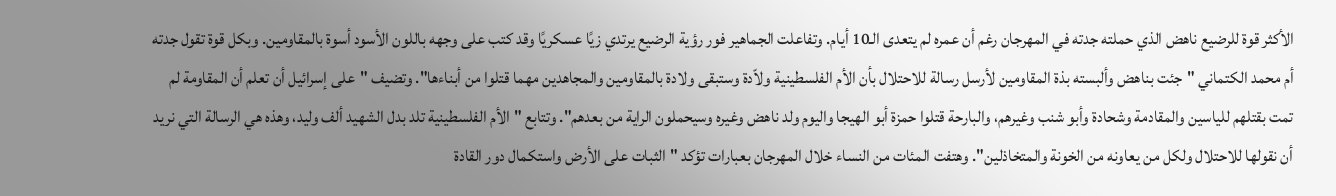الأكثر قوة للرضيع ناهض الذي حملته جدته في المهرجان رغم أن عمره لم يتعدى الـ10 أيام. وتفاعلت الجماهير فور رؤية الرضيع يرتدي زيًا عسكريًا وقد كتب على وجهه باللون الأسود أسوة بالمقاومين. وبكل قوة تقول جدته أم محمد الكتماني "جئت بناهض وألبسته بذة المقاومين لأرسل رسالة للاحتلال بأن الأم الفلسطينية ولاّدة وستبقى ولادة بالمقاومين والمجاهدين مهما قتلوا من أبناءها". وتضيف "على إسرائيل أن تعلم أن المقاومة لم تمت بقتلهم للياسين والمقادمة وشحادة وأبو شنب وغيرهم، والبارحة قتلوا حمزة أبو الهيجا واليوم ولد ناهض وغيره وسيحملون الراية من بعدهم". وتتابع "الأم الفلسطينية تلد بدل الشهيد ألف وليد، وهذه هي الرسالة التي نريد أن نقولها للاحتلال ولكل من يعاونه من الخونة والمتخاذلين". وهتفت المئات من النساء خلال المهرجان بعبارات تؤكد "الثبات على الأرض واستكمال دور القادة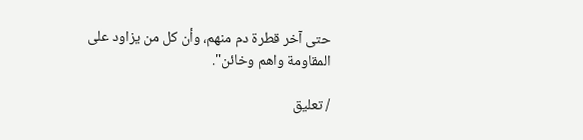حتى آخر قطرة دم منهم، وأن كل من يزاود على المقاومة واهم وخائن".

/ تعليق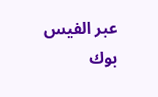عبر الفيس بوك